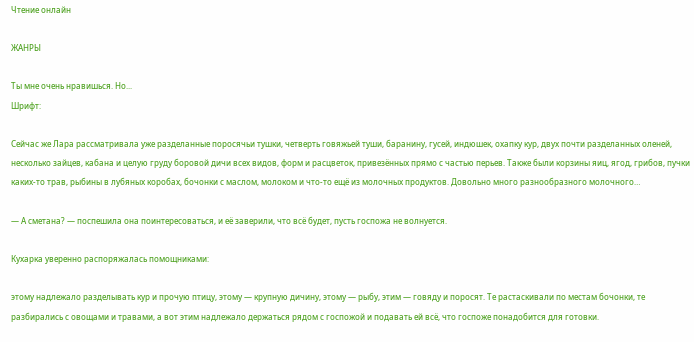Чтение онлайн

ЖАНРЫ

Ты мне очень нравишься. Но...
Шрифт:

Сейчас же Лара рассматривала уже разделанные поросячьи тушки, четверть говяжьей туши, баранину, гусей, индюшек, охапку кур, двух почти разделанных оленей, несколько зайцев, кабана и целую груду боровой дичи всех видов, форм и расцветок, привезённых прямо с частью перьев. Также были корзины яиц, ягод, грибов, пучки каких-то трав, рыбины в лубяных коробах, бочонки с маслом, молоком и что-то ещё из молочных продуктов. Довольно много разнообразного молочного…

— А сметана? — поспешила она поинтересоваться, и её заверили, что всё будет, пусть госпожа не волнуется.

Кухарка уверенно распоряжалась помощниками:

этому надлежало разделывать кур и прочую птицу, этому — крупную дичину, этому — рыбу, этим — говяду и поросят. Те растаскивали по местам бочонки, те разбирались с овощами и травами, а вот этим надлежало держаться рядом с госпожой и подавать ей всё, что госпоже понадобится для готовки.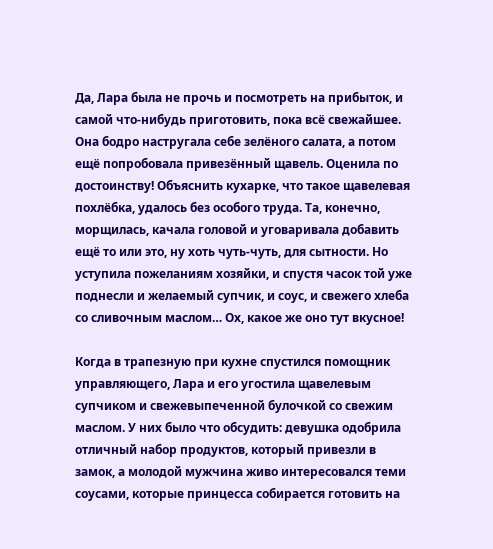Да, Лара была не прочь и посмотреть на прибыток, и самой что-нибудь приготовить, пока всё свежайшее. Она бодро настругала себе зелёного салата, а потом ещё попробовала привезённый щавель. Оценила по достоинству! Объяснить кухарке, что такое щавелевая похлёбка, удалось без особого труда. Та, конечно, морщилась, качала головой и уговаривала добавить ещё то или это, ну хоть чуть-чуть, для сытности. Но уступила пожеланиям хозяйки, и спустя часок той уже поднесли и желаемый супчик, и соус, и свежего хлеба со сливочным маслом… Ох, какое же оно тут вкусное!

Когда в трапезную при кухне спустился помощник управляющего, Лара и его угостила щавелевым супчиком и свежевыпеченной булочкой со свежим маслом. У них было что обсудить: девушка одобрила отличный набор продуктов, который привезли в замок, а молодой мужчина живо интересовался теми соусами, которые принцесса собирается готовить на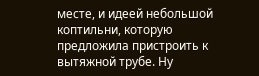месте, и идеей небольшой коптильни, которую предложила пристроить к вытяжной трубе. Ну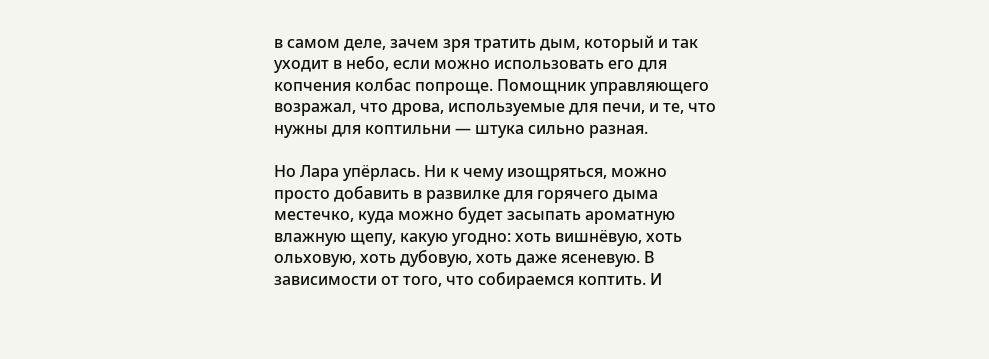в самом деле, зачем зря тратить дым, который и так уходит в небо, если можно использовать его для копчения колбас попроще. Помощник управляющего возражал, что дрова, используемые для печи, и те, что нужны для коптильни — штука сильно разная.

Но Лара упёрлась. Ни к чему изощряться, можно просто добавить в развилке для горячего дыма местечко, куда можно будет засыпать ароматную влажную щепу, какую угодно: хоть вишнёвую, хоть ольховую, хоть дубовую, хоть даже ясеневую. В зависимости от того, что собираемся коптить. И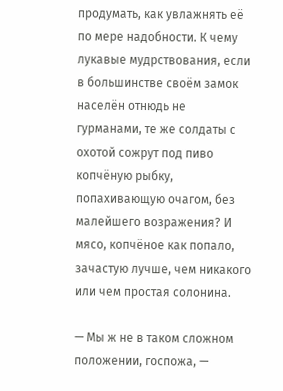продумать, как увлажнять её по мере надобности. К чему лукавые мудрствования, если в большинстве своём замок населён отнюдь не гурманами, те же солдаты с охотой сожрут под пиво копчёную рыбку, попахивающую очагом, без малейшего возражения? И мясо, копчёное как попало, зачастую лучше, чем никакого или чем простая солонина.

— Мы ж не в таком сложном положении, госпожа, —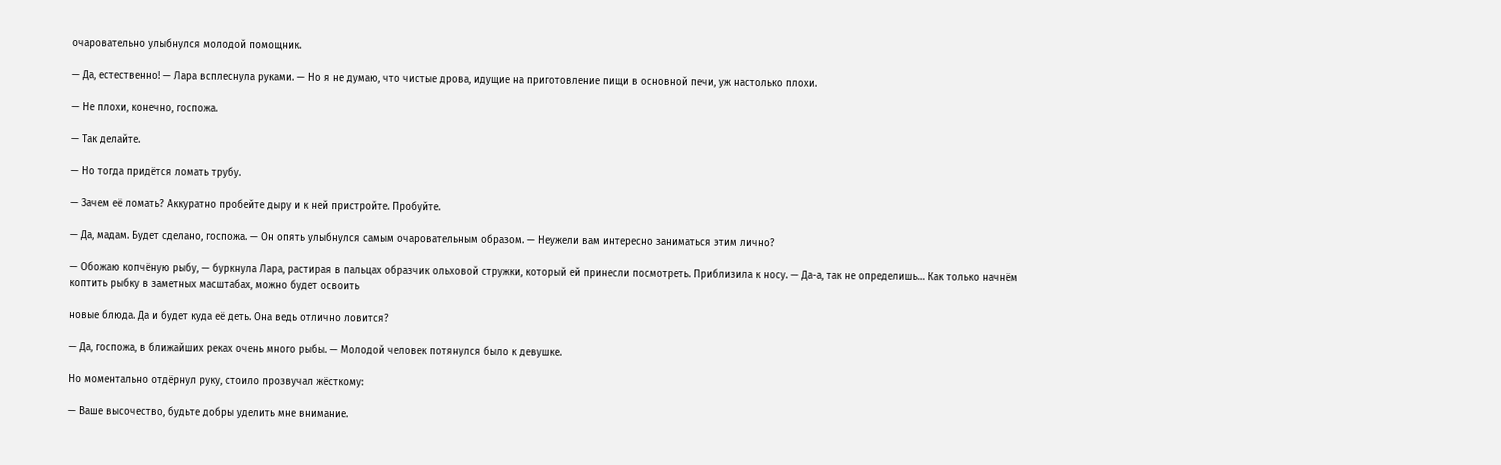очаровательно улыбнулся молодой помощник.

— Да, естественно! — Лара всплеснула руками. — Но я не думаю, что чистые дрова, идущие на приготовление пищи в основной печи, уж настолько плохи.

— Не плохи, конечно, госпожа.

— Так делайте.

— Но тогда придётся ломать трубу.

— Зачем её ломать? Аккуратно пробейте дыру и к ней пристройте. Пробуйте.

— Да, мадам. Будет сделано, госпожа. — Он опять улыбнулся самым очаровательным образом. — Неужели вам интересно заниматься этим лично?

— Обожаю копчёную рыбу, — буркнула Лара, растирая в пальцах образчик ольховой стружки, который ей принесли посмотреть. Приблизила к носу. — Да-а, так не определишь… Как только начнём коптить рыбку в заметных масштабах, можно будет освоить

новые блюда. Да и будет куда её деть. Она ведь отлично ловится?

— Да, госпожа, в ближайших реках очень много рыбы. — Молодой человек потянулся было к девушке.

Но моментально отдёрнул руку, стоило прозвучал жёсткому:

— Ваше высочество, будьте добры уделить мне внимание.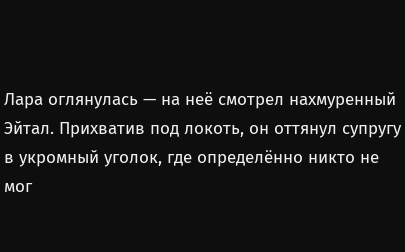Лара оглянулась — на неё смотрел нахмуренный Эйтал. Прихватив под локоть, он оттянул супругу в укромный уголок, где определённо никто не мог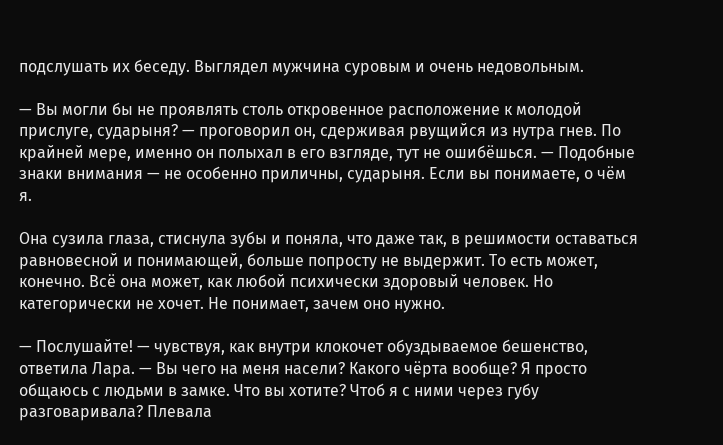подслушать их беседу. Выглядел мужчина суровым и очень недовольным.

— Вы могли бы не проявлять столь откровенное расположение к молодой прислуге, сударыня? — проговорил он, сдерживая рвущийся из нутра гнев. По крайней мере, именно он полыхал в его взгляде, тут не ошибёшься. — Подобные знаки внимания — не особенно приличны, сударыня. Если вы понимаете, о чём я.

Она сузила глаза, стиснула зубы и поняла, что даже так, в решимости оставаться равновесной и понимающей, больше попросту не выдержит. То есть может, конечно. Всё она может, как любой психически здоровый человек. Но категорически не хочет. Не понимает, зачем оно нужно.

— Послушайте! — чувствуя, как внутри клокочет обуздываемое бешенство, ответила Лара. — Вы чего на меня насели? Какого чёрта вообще? Я просто общаюсь с людьми в замке. Что вы хотите? Чтоб я с ними через губу разговаривала? Плевала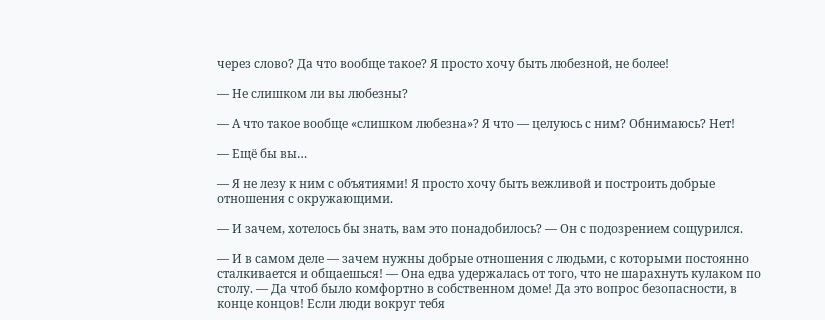через слово? Да что вообще такое? Я просто хочу быть любезной, не более!

— Не слишком ли вы любезны?

— А что такое вообще «слишком любезна»? Я что — целуюсь с ним? Обнимаюсь? Нет!

— Ещё бы вы…

— Я не лезу к ним с объятиями! Я просто хочу быть вежливой и построить добрые отношения с окружающими.

— И зачем, хотелось бы знать, вам это понадобилось? — Он с подозрением сощурился.

— И в самом деле — зачем нужны добрые отношения с людьми, с которыми постоянно сталкивается и общаешься! — Она едва удержалась от того, что не шарахнуть кулаком по столу. — Да чтоб было комфортно в собственном доме! Да это вопрос безопасности, в конце концов! Если люди вокруг тебя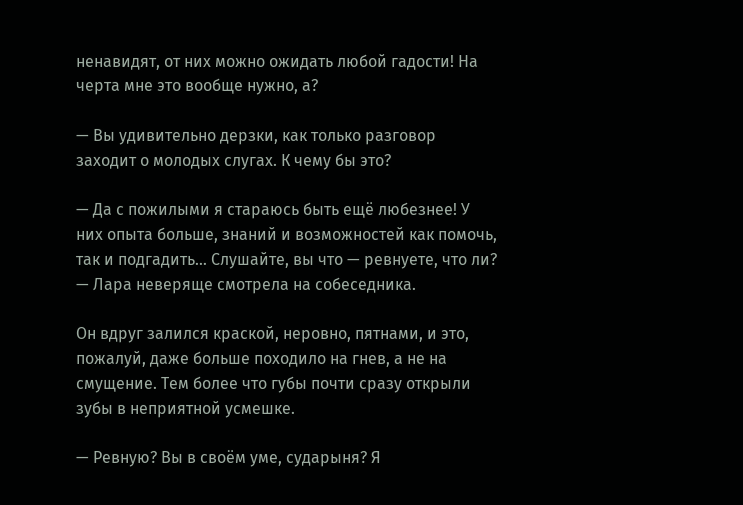ненавидят, от них можно ожидать любой гадости! На черта мне это вообще нужно, а?

— Вы удивительно дерзки, как только разговор заходит о молодых слугах. К чему бы это?

— Да с пожилыми я стараюсь быть ещё любезнее! У них опыта больше, знаний и возможностей как помочь, так и подгадить… Слушайте, вы что — ревнуете, что ли? — Лара неверяще смотрела на собеседника.

Он вдруг залился краской, неровно, пятнами, и это, пожалуй, даже больше походило на гнев, а не на смущение. Тем более что губы почти сразу открыли зубы в неприятной усмешке.

— Ревную? Вы в своём уме, сударыня? Я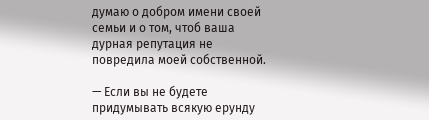думаю о добром имени своей семьи и о том, чтоб ваша дурная репутация не повредила моей собственной.

— Если вы не будете придумывать всякую ерунду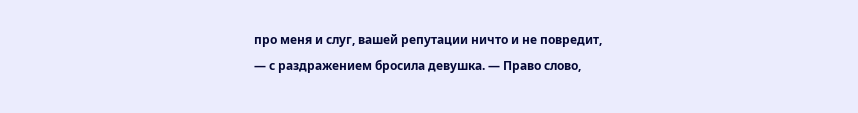про меня и слуг, вашей репутации ничто и не повредит, — с раздражением бросила девушка. — Право слово,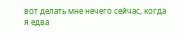вот делать мне нечего сейчас, когда я едва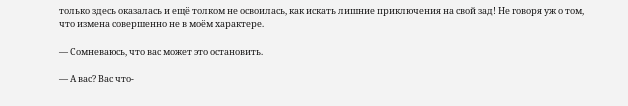только здесь оказалась и ещё толком не освоилась, как искать лишние приключения на свой зад! Не говоря уж о том, что измена совершенно не в моём характере.

— Сомневаюсь, что вас может это остановить.

— А вас? Вас что-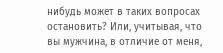нибудь может в таких вопросах остановить? Или, учитывая, что вы мужчина, в отличие от меня,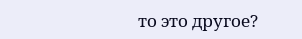то это другое?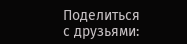Поделиться с друзьями: